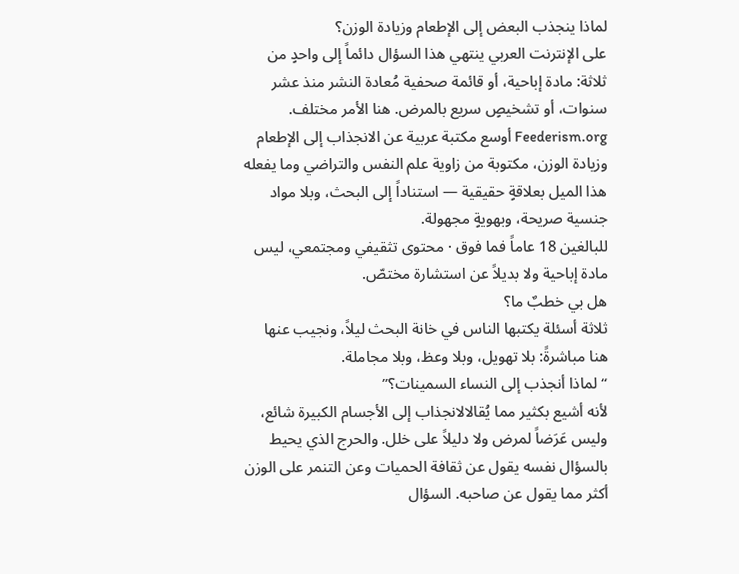لماذا ينجذب البعض إلى الإطعام وزيادة الوزن؟
على الإنترنت العربي ينتهي هذا السؤال دائماً إلى واحدٍ من ثلاثة: مادة إباحية، أو قائمة صحفية مُعادة النشر منذ عشر سنوات، أو تشخيصٍ سريع بالمرض. هنا الأمر مختلف. Feederism.org أوسع مكتبة عربية عن الانجذاب إلى الإطعام وزيادة الوزن، مكتوبة من زاوية علم النفس والتراضي وما يفعله هذا الميل بعلاقةٍ حقيقية — استناداً إلى البحث، وبلا مواد جنسية صريحة، وبهويةٍ مجهولة.
للبالغين 18 عاماً فما فوق · محتوى تثقيفي ومجتمعي، ليس مادة إباحية ولا بديلاً عن استشارة مختصّ.
هل بي خطبٌ ما؟
ثلاثة أسئلة يكتبها الناس في خانة البحث ليلاً، ونجيب عنها هنا مباشرةً: بلا تهويل، وبلا وعظ، وبلا مجاملة.
“لماذا أنجذب إلى النساء السمينات؟”
لأنه أشيع بكثير مما يُقالالانجذاب إلى الأجسام الكبيرة شائع، وليس عَرَضاً لمرض ولا دليلاً على خلل. والحرج الذي يحيط بالسؤال نفسه يقول عن ثقافة الحميات وعن التنمر على الوزن أكثر مما يقول عن صاحبه. السؤال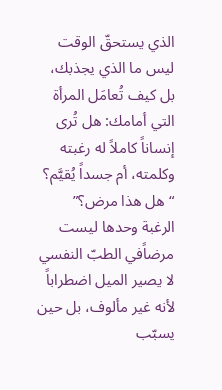الذي يستحقّ الوقت ليس ما الذي يجذبك، بل كيف تُعامَل المرأة التي أمامك: هل تُرى إنساناً كاملاً له رغبته وكلمته، أم جسداً يُقيَّم؟
“هل هذا مرض؟”
الرغبة وحدها ليست مرضاًفي الطبّ النفسي لا يصير الميل اضطراباً لأنه غير مألوف، بل حين يسبّب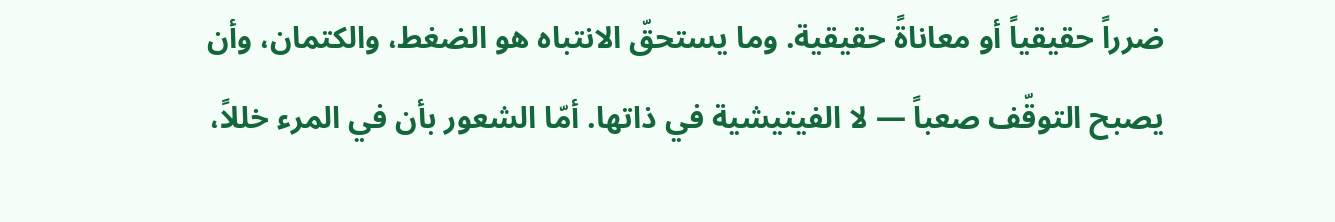ضرراً حقيقياً أو معاناةً حقيقية. وما يستحقّ الانتباه هو الضغط، والكتمان، وأن يصبح التوقّف صعباً — لا الفيتيشية في ذاتها. أمّا الشعور بأن في المرء خللاً،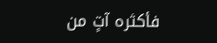فأكثره آتٍ من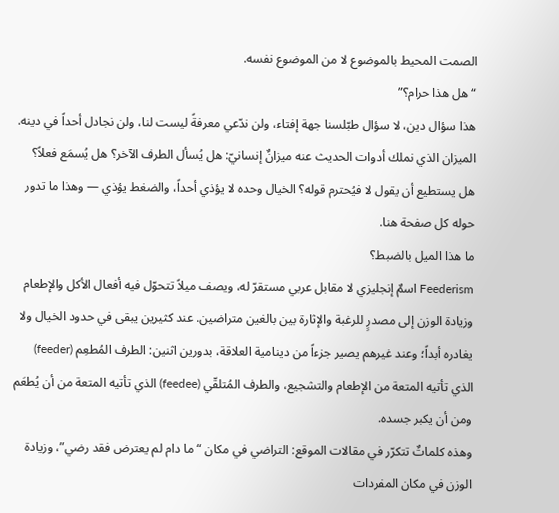الصمت المحيط بالموضوع لا من الموضوع نفسه.
“هل هذا حرام؟”
هذا سؤال دين، لا سؤال طبّلسنا جهة إفتاء، ولن ندّعي معرفةً ليست لنا، ولن نجادل أحداً في دينه. الميزان الذي نملك أدوات الحديث عنه ميزانٌ إنسانيّ: هل يُسأل الطرف الآخر؟ هل يُسمَع فعلاً؟ هل يستطيع أن يقول لا فيُحترم قوله؟ الخيال وحده لا يؤذي أحداً، والضغط يؤذي — وهذا ما تدور حوله كل صفحة هنا.
ما هذا الميل بالضبط؟
Feederism اسمٌ إنجليزي لا مقابل عربي مستقرّ له، ويصف ميلاً تتحوّل فيه أفعال الأكل والإطعام وزيادة الوزن إلى مصدرٍ للرغبة والإثارة بين بالغين متراضين. عند كثيرين يبقى في حدود الخيال ولا يغادره أبداً؛ وعند غيرهم يصير جزءاً من دينامية العلاقة، بدورين اثنين: الطرف المُطعِم (feeder) الذي تأتيه المتعة من الإطعام والتشجيع، والطرف المُتلقّي (feedee) الذي تأتيه المتعة من أن يُطعَم ومن أن يكبر جسده.
وهذه كلماتٌ تتكرّر في مقالات الموقع: التراضي في مكان “ما دام لم يعترض فقد رضي”، وزيادة الوزن في مكان المفردات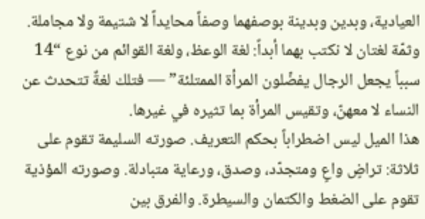العيادية، وبدين وبدينة بوصفهما وصفاً محايداً لا شتيمة ولا مجاملة. وثمّة لغتان لا نكتب بهما أبداً: لغة الوعظ، ولغة القوائم من نوع “14 سبباً يجعل الرجال يفضّلون المرأة الممتلئة” — فتلك لغةٌ تتحدث عن النساء لا معهنّ، وتقيس المرأة بما تثيره في غيرها.
هذا الميل ليس اضطراباً بحكم التعريف. صورته السليمة تقوم على ثلاثة: تراضٍ واعٍ ومتجدّد، وصدق، ورعاية متبادلة. وصورته المؤذية تقوم على الضغط والكتمان والسيطرة. والفرق بين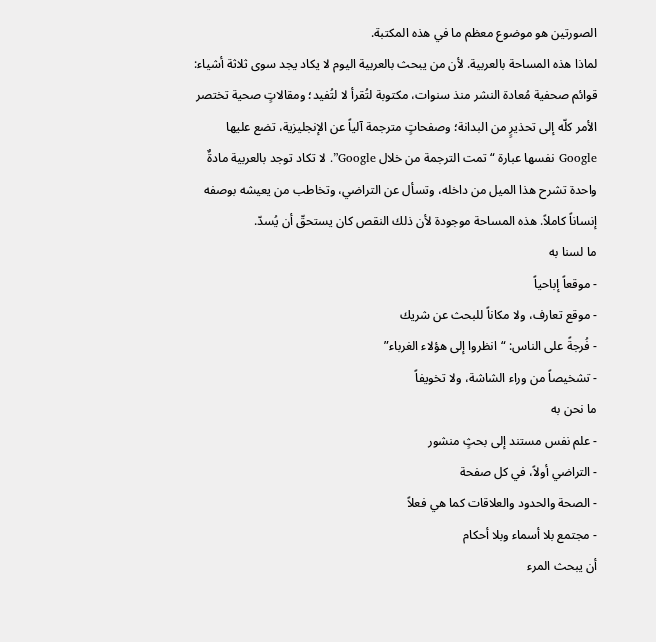الصورتين هو موضوع معظم ما في هذه المكتبة.
لماذا هذه المساحة بالعربية. لأن من يبحث بالعربية اليوم لا يكاد يجد سوى ثلاثة أشياء: قوائم صحفية مُعادة النشر منذ سنوات، مكتوبة لتُقرأ لا لتُفيد؛ ومقالاتٍ صحية تختصر الأمر كلّه إلى تحذيرٍ من البدانة؛ وصفحاتٍ مترجمة آلياً عن الإنجليزية، تضع عليها Google نفسها عبارة “تمت الترجمة من خلال Google”. لا تكاد توجد بالعربية مادةٌ واحدة تشرح هذا الميل من داخله، وتسأل عن التراضي، وتخاطب من يعيشه بوصفه إنساناً كاملاً. هذه المساحة موجودة لأن ذلك النقص كان يستحقّ أن يُسدّ.
ما لسنا به
- موقعاً إباحياً
- موقع تعارف، ولا مكاناً للبحث عن شريك
- فُرجةً على الناس: “انظروا إلى هؤلاء الغرباء”
- تشخيصاً من وراء الشاشة، ولا تخويفاً
ما نحن به
- علم نفس مستند إلى بحثٍ منشور
- التراضي أولاً، في كل صفحة
- الصحة والحدود والعلاقات كما هي فعلاً
- مجتمع بلا أسماء وبلا أحكام
أن يبحث المرء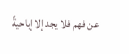عن فهم فلا يجد إلا إباحيةً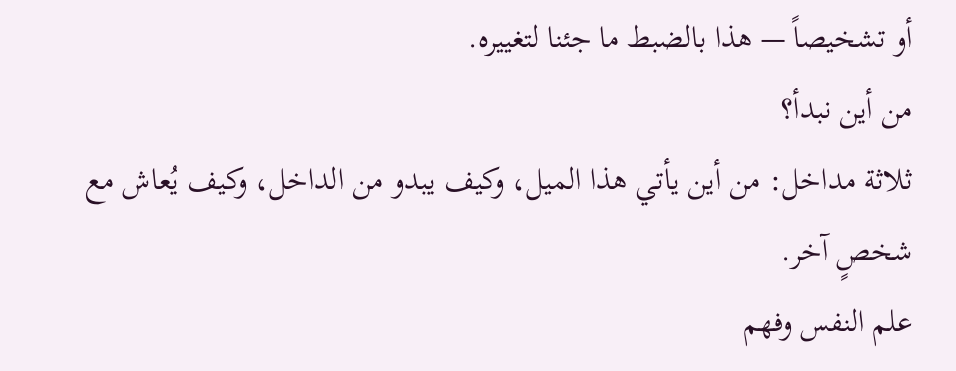أو تشخيصاً — هذا بالضبط ما جئنا لتغييره.
من أين نبدأ؟
ثلاثة مداخل: من أين يأتي هذا الميل، وكيف يبدو من الداخل، وكيف يُعاش مع شخصٍ آخر.
علم النفس وفهم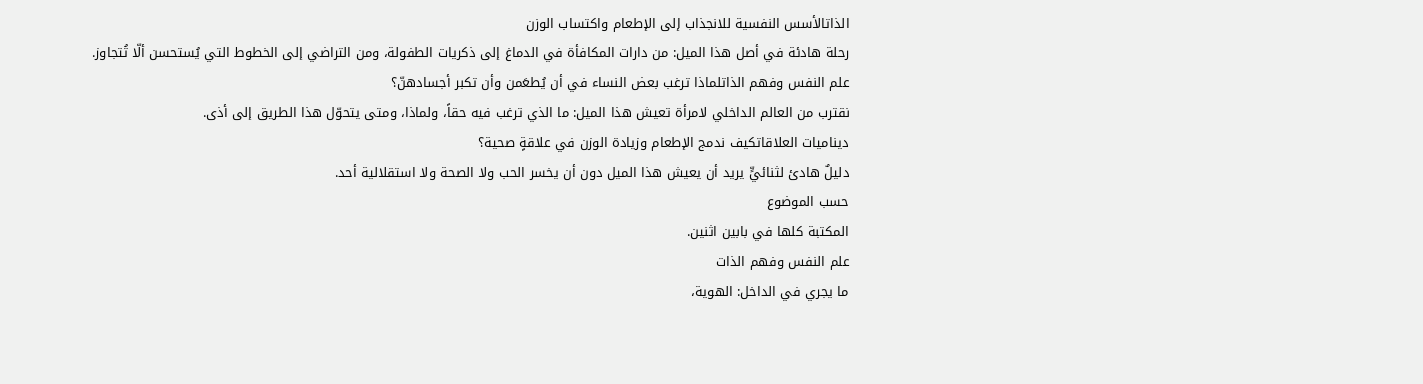الذاتالأسس النفسية للانجذاب إلى الإطعام واكتساب الوزن
رحلة هادئة في أصل هذا الميل: من دارات المكافأة في الدماغ إلى ذكريات الطفولة، ومن التراضي إلى الخطوط التي يُستحسن ألّا تُتجاوز.
علم النفس وفهم الذاتلماذا ترغب بعض النساء في أن يُطعَمن وأن تكبر أجسادهنّ؟
نقترب من العالم الداخلي لامرأة تعيش هذا الميل: ما الذي ترغب فيه حقاً، ولماذا، ومتى يتحوّل هذا الطريق إلى أذى.
ديناميات العلاقاتكيف ندمج الإطعام وزيادة الوزن في علاقةٍ صحية؟
دليلٌ هادئ لثنائيٍّ يريد أن يعيش هذا الميل دون أن يخسر الحب ولا الصحة ولا استقلالية أحد.
حسب الموضوع
المكتبة كلها في بابين اثنين.
علم النفس وفهم الذات
ما يجري في الداخل: الهوية،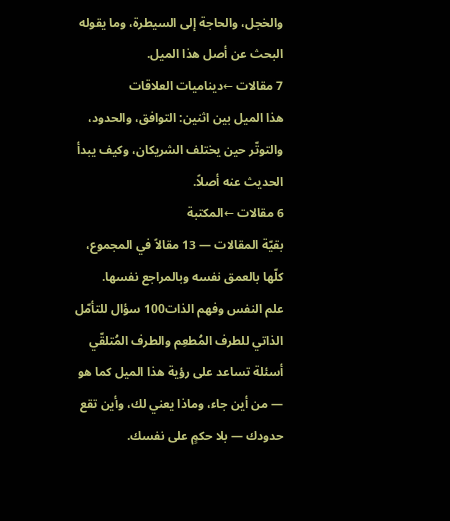والخجل، والحاجة إلى السيطرة، وما يقوله البحث عن أصل هذا الميل.
7 مقالات ←ديناميات العلاقات
هذا الميل بين اثنين: التوافق، والحدود، والتوتّر حين يختلف الشريكان، وكيف يبدأ الحديث عنه أصلاً.
6 مقالات ←المكتبة
بقيّة المقالات — 13 مقالاً في المجموع، كلّها بالعمق نفسه وبالمراجع نفسها.
علم النفس وفهم الذات100 سؤال للتأمّل الذاتي للطرف المُطعِم والطرف المُتلقّي
أسئلة تساعد على رؤية هذا الميل كما هو — من أين جاء، وماذا يعني لك، وأين تقع حدودك — بلا حكمٍ على نفسك.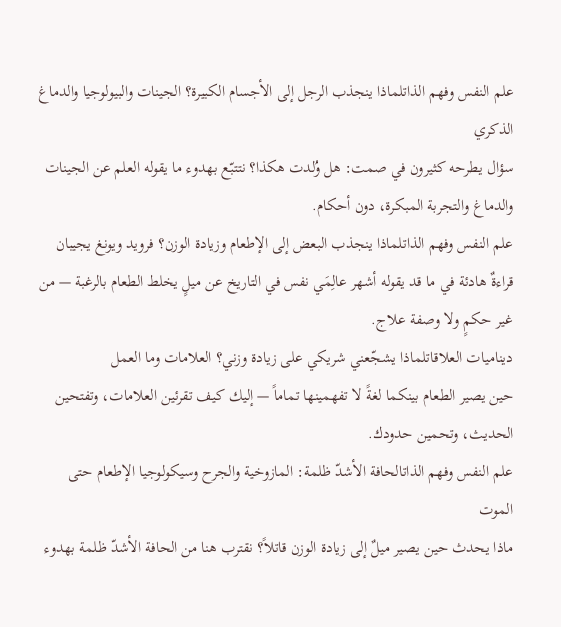علم النفس وفهم الذاتلماذا ينجذب الرجل إلى الأجسام الكبيرة؟ الجينات والبيولوجيا والدماغ الذكري
سؤال يطرحه كثيرون في صمت: هل وُلدت هكذا؟ نتتبّع بهدوء ما يقوله العلم عن الجينات والدماغ والتجربة المبكرة، دون أحكام.
علم النفس وفهم الذاتلماذا ينجذب البعض إلى الإطعام وزيادة الوزن؟ فرويد ويونغ يجيبان
قراءةٌ هادئة في ما قد يقوله أشهر عالِمَي نفس في التاريخ عن ميلٍ يخلط الطعام بالرغبة — من غير حكمٍ ولا وصفة علاج.
ديناميات العلاقاتلماذا يشجّعني شريكي على زيادة وزني؟ العلامات وما العمل
حين يصير الطعام بينكما لغةً لا تفهمينها تماماً — إليك كيف تقرئين العلامات، وتفتحين الحديث، وتحمين حدودك.
علم النفس وفهم الذاتالحافة الأشدّ ظلمة: المازوخية والجرح وسيكولوجيا الإطعام حتى الموت
ماذا يحدث حين يصير ميلٌ إلى زيادة الوزن قاتلاً؟ نقترب هنا من الحافة الأشدّ ظلمة بهدوء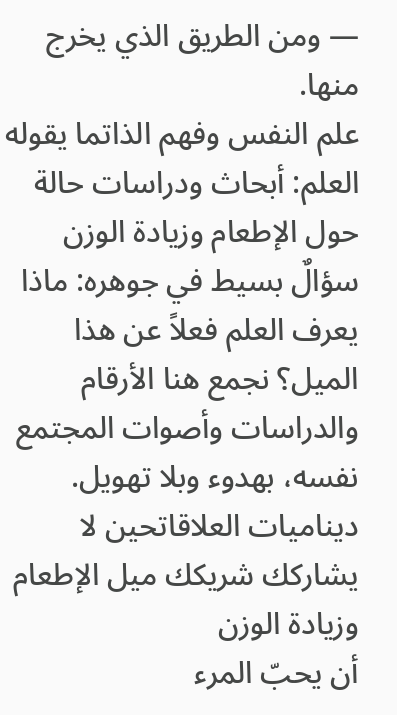— ومن الطريق الذي يخرج منها.
علم النفس وفهم الذاتما يقوله العلم: أبحاث ودراسات حالة حول الإطعام وزيادة الوزن
سؤالٌ بسيط في جوهره: ماذا يعرف العلم فعلاً عن هذا الميل؟ نجمع هنا الأرقام والدراسات وأصوات المجتمع نفسه، بهدوء وبلا تهويل.
ديناميات العلاقاتحين لا يشاركك شريكك ميل الإطعام وزيادة الوزن
أن يحبّ المرء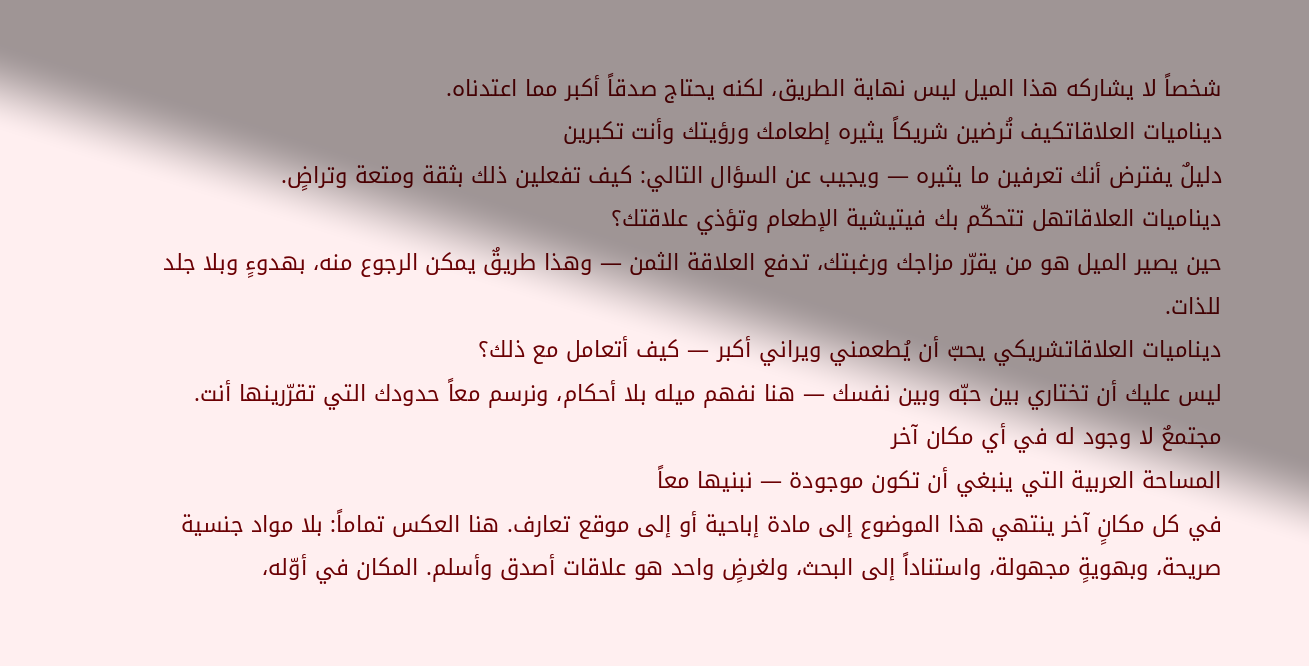شخصاً لا يشاركه هذا الميل ليس نهاية الطريق، لكنه يحتاج صدقاً أكبر مما اعتدناه.
ديناميات العلاقاتكيف تُرضين شريكاً يثيره إطعامك ورؤيتك وأنت تكبرين
دليلٌ يفترض أنك تعرفين ما يثيره — ويجيب عن السؤال التالي: كيف تفعلين ذلك بثقة ومتعة وتراضٍ.
ديناميات العلاقاتهل تتحكّم بك فيتيشية الإطعام وتؤذي علاقتك؟
حين يصير الميل هو من يقرّر مزاجك ورغبتك، تدفع العلاقة الثمن — وهذا طريقٌ يمكن الرجوع منه، بهدوءٍ وبلا جلد للذات.
ديناميات العلاقاتشريكي يحبّ أن يُطعمني ويراني أكبر — كيف أتعامل مع ذلك؟
ليس عليك أن تختاري بين حبّه وبين نفسك — هنا نفهم ميله بلا أحكام، ونرسم معاً حدودك التي تقرّرينها أنت.
مجتمعٌ لا وجود له في أي مكان آخر
المساحة العربية التي ينبغي أن تكون موجودة — نبنيها معاً
في كل مكانٍ آخر ينتهي هذا الموضوع إلى مادة إباحية أو إلى موقع تعارف. هنا العكس تماماً: بلا مواد جنسية صريحة، وبهويةٍ مجهولة، واستناداً إلى البحث، ولغرضٍ واحد هو علاقات أصدق وأسلم. المكان في أوّله،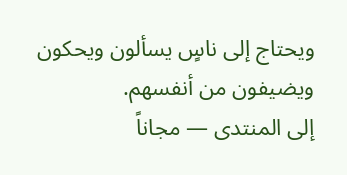ويحتاج إلى ناسٍ يسألون ويحكون ويضيفون من أنفسهم.
إلى المنتدى — مجاناً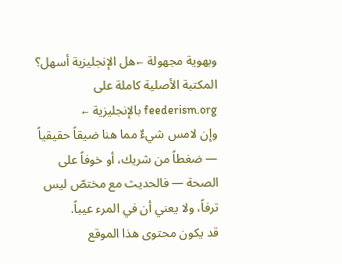وبهوية مجهولة ←هل الإنجليزية أسهل؟ المكتبة الأصلية كاملة على feederism.org بالإنجليزية ←
وإن لامس شيءٌ مما هنا ضيقاً حقيقياً — ضغطاً من شريك، أو خوفاً على الصحة — فالحديث مع مختصّ ليس ترفاً، ولا يعني أن في المرء عيباً.
قد يكون محتوى هذا الموقع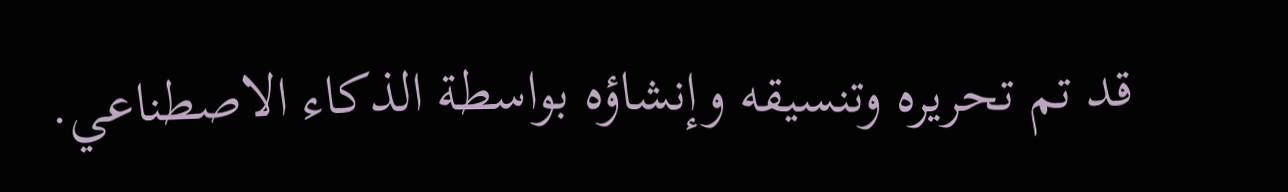قد تم تحريره وتنسيقه وإنشاؤه بواسطة الذكاء الاصطناعي.